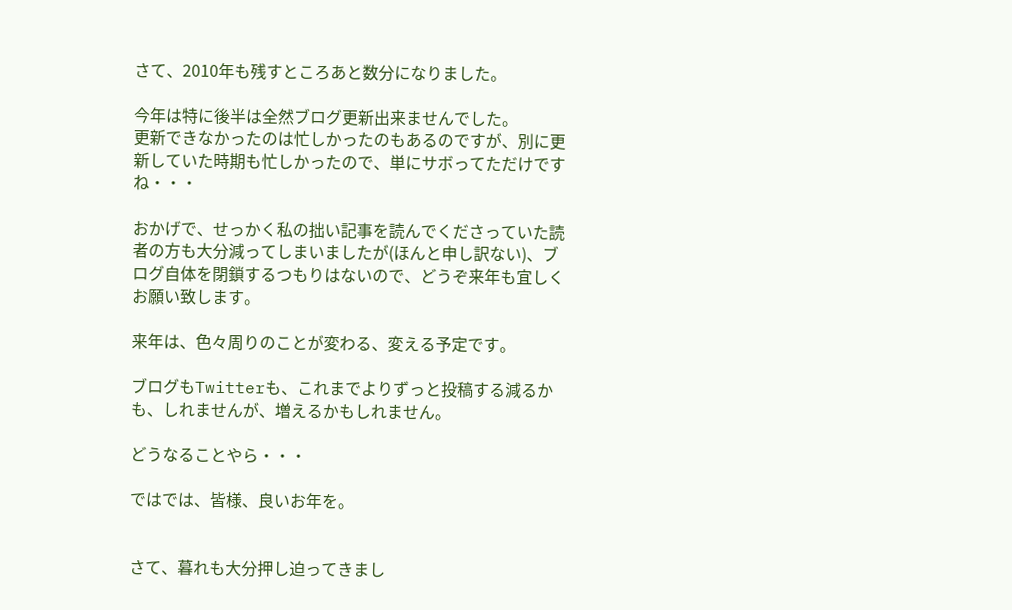さて、2010年も残すところあと数分になりました。

今年は特に後半は全然ブログ更新出来ませんでした。
更新できなかったのは忙しかったのもあるのですが、別に更新していた時期も忙しかったので、単にサボってただけですね・・・

おかげで、せっかく私の拙い記事を読んでくださっていた読者の方も大分減ってしまいましたが(ほんと申し訳ない)、ブログ自体を閉鎖するつもりはないので、どうぞ来年も宜しくお願い致します。

来年は、色々周りのことが変わる、変える予定です。

ブログもTwitterも、これまでよりずっと投稿する減るかも、しれませんが、増えるかもしれません。

どうなることやら・・・

ではでは、皆様、良いお年を。


さて、暮れも大分押し迫ってきまし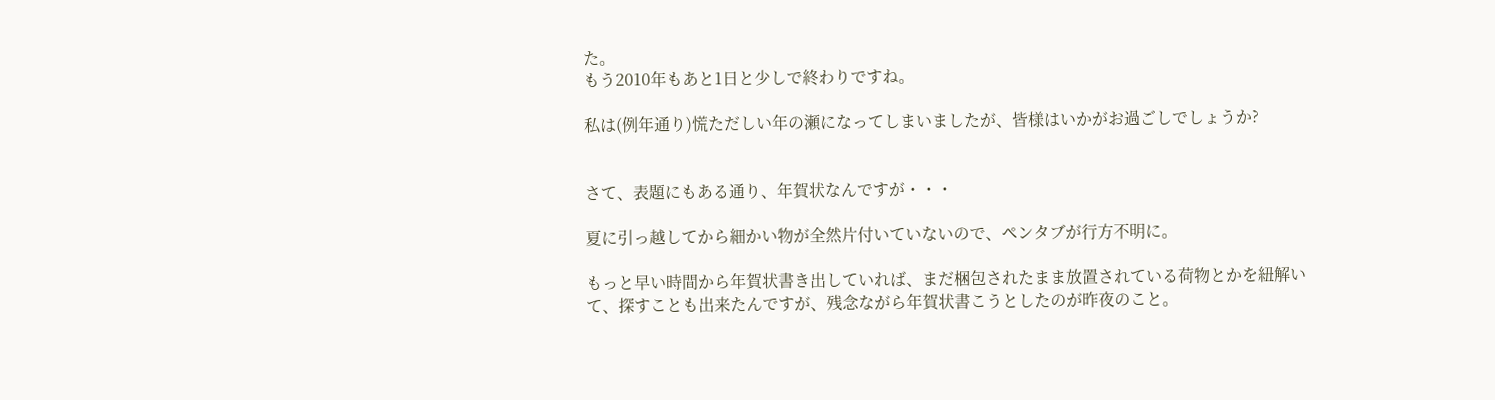た。
もう2010年もあと1日と少しで終わりですね。

私は(例年通り)慌ただしい年の瀬になってしまいましたが、皆様はいかがお過ごしでしょうか?


さて、表題にもある通り、年賀状なんですが・・・

夏に引っ越してから細かい物が全然片付いていないので、ペンタブが行方不明に。

もっと早い時間から年賀状書き出していれば、まだ梱包されたまま放置されている荷物とかを紐解いて、探すことも出来たんですが、残念ながら年賀状書こうとしたのが昨夜のこと。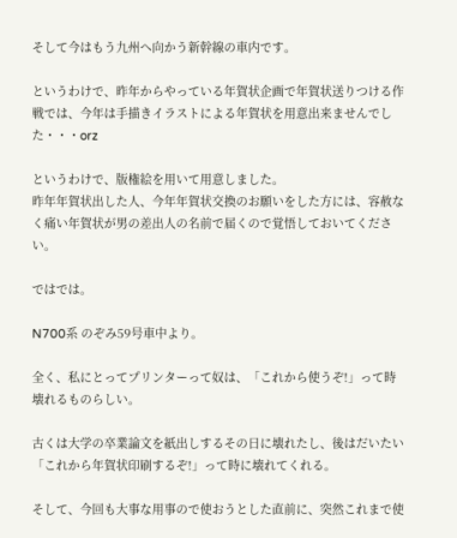そして今はもう九州へ向かう新幹線の車内です。

というわけで、昨年からやっている年賀状企画で年賀状送りつける作戦では、今年は手描きイラストによる年賀状を用意出来ませんでした・・・orz

というわけで、版権絵を用いて用意しました。
昨年年賀状出した人、今年年賀状交換のお願いをした方には、容赦なく痛い年賀状が男の差出人の名前で届くので覚悟しておいてください。

ではでは。

N700系 のぞみ59号車中より。

全く、私にとってプリンターって奴は、「これから使うぞ!」って時壊れるものらしい。

古くは大学の卒業論文を紙出しするその日に壊れたし、後はだいたい「これから年賀状印刷するぞ!」って時に壊れてくれる。

そして、今回も大事な用事ので使おうとした直前に、突然これまで使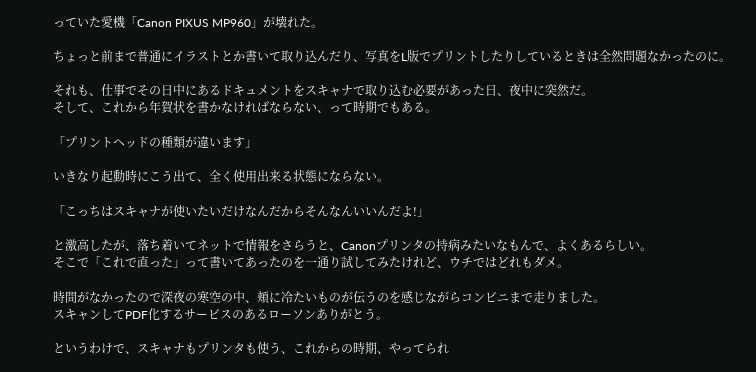っていた愛機「Canon PIXUS MP960」が壊れた。

ちょっと前まで普通にイラストとか書いて取り込んだり、写真をL版でプリントしたりしているときは全然問題なかったのに。

それも、仕事でその日中にあるドキュメントをスキャナで取り込む必要があった日、夜中に突然だ。
そして、これから年賀状を書かなければならない、って時期でもある。

「プリントヘッドの種類が違います」

いきなり起動時にこう出て、全く使用出来る状態にならない。

「こっちはスキャナが使いたいだけなんだからそんなんいいんだよ!」

と激高したが、落ち着いてネットで情報をさらうと、Canonプリンタの持病みたいなもんで、よくあるらしい。
そこで「これで直った」って書いてあったのを一通り試してみたけれど、ウチではどれもダメ。

時間がなかったので深夜の寒空の中、頬に冷たいものが伝うのを感じながらコンビニまで走りました。
スキャンしてPDF化するサービスのあるローソンありがとう。

というわけで、スキャナもプリンタも使う、これからの時期、やってられ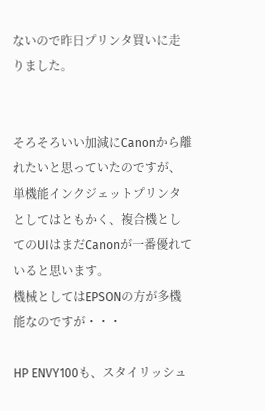ないので昨日プリンタ買いに走りました。


そろそろいい加減にCanonから離れたいと思っていたのですが、単機能インクジェットプリンタとしてはともかく、複合機としてのUIはまだCanonが一番優れていると思います。
機械としてはEPSONの方が多機能なのですが・・・

HP ENVY100も、スタイリッシュ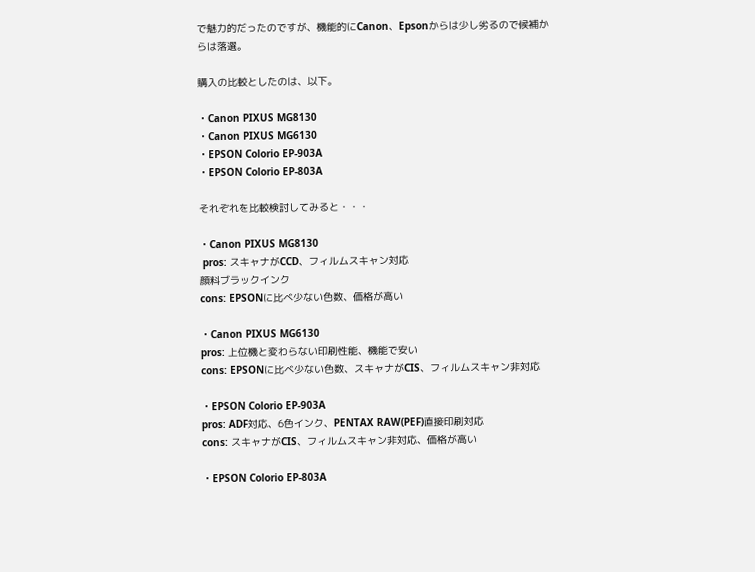で魅力的だったのですが、機能的にCanon、Epsonからは少し劣るので候補からは落選。

購入の比較としたのは、以下。

・Canon PIXUS MG8130
・Canon PIXUS MG6130
・EPSON Colorio EP-903A
・EPSON Colorio EP-803A

それぞれを比較検討してみると・・・

・Canon PIXUS MG8130
 pros: スキャナがCCD、フィルムスキャン対応
顔料ブラックインク
cons: EPSONに比べ少ない色数、価格が高い

・Canon PIXUS MG6130
pros: 上位機と変わらない印刷性能、機能で安い
cons: EPSONに比べ少ない色数、スキャナがCIS、フィルムスキャン非対応

・EPSON Colorio EP-903A
pros: ADF対応、6色インク、PENTAX RAW(PEF)直接印刷対応
cons: スキャナがCIS、フィルムスキャン非対応、価格が高い

・EPSON Colorio EP-803A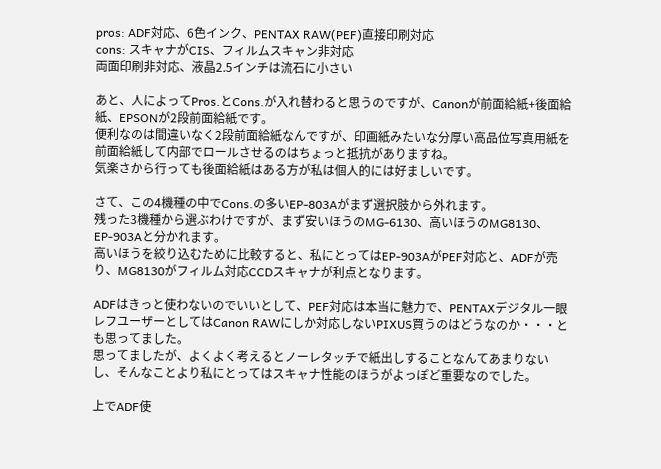pros: ADF対応、6色インク、PENTAX RAW(PEF)直接印刷対応
cons: スキャナがCIS、フィルムスキャン非対応
両面印刷非対応、液晶2.5インチは流石に小さい

あと、人によってPros.とCons.が入れ替わると思うのですが、Canonが前面給紙+後面給紙、EPSONが2段前面給紙です。
便利なのは間違いなく2段前面給紙なんですが、印画紙みたいな分厚い高品位写真用紙を前面給紙して内部でロールさせるのはちょっと抵抗がありますね。
気楽さから行っても後面給紙はある方が私は個人的には好ましいです。

さて、この4機種の中でCons.の多いEP-803Aがまず選択肢から外れます。
残った3機種から選ぶわけですが、まず安いほうのMG-6130、高いほうのMG8130、EP-903Aと分かれます。
高いほうを絞り込むために比較すると、私にとってはEP-903AがPEF対応と、ADFが売り、MG8130がフィルム対応CCDスキャナが利点となります。

ADFはきっと使わないのでいいとして、PEF対応は本当に魅力で、PENTAXデジタル一眼レフユーザーとしてはCanon RAWにしか対応しないPIXUS買うのはどうなのか・・・とも思ってました。
思ってましたが、よくよく考えるとノーレタッチで紙出しすることなんてあまりないし、そんなことより私にとってはスキャナ性能のほうがよっぽど重要なのでした。

上でADF使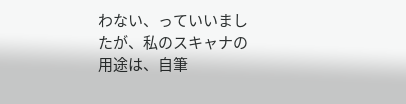わない、っていいましたが、私のスキャナの用途は、自筆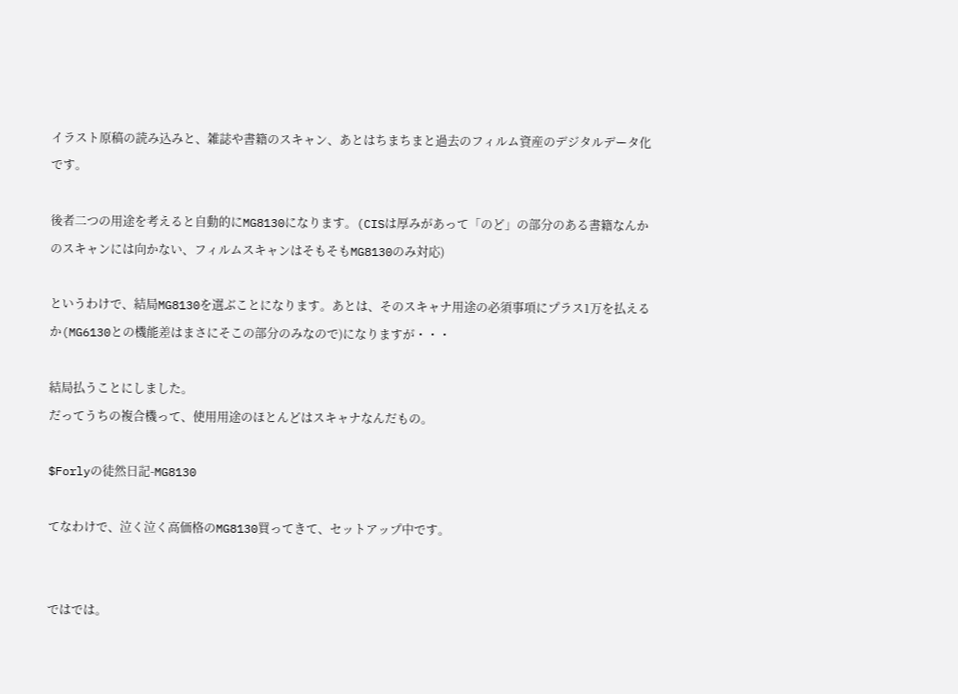イラスト原稿の読み込みと、雑誌や書籍のスキャン、あとはちまちまと過去のフィルム資産のデジタルデータ化です。

後者二つの用途を考えると自動的にMG8130になります。(CISは厚みがあって「のど」の部分のある書籍なんかのスキャンには向かない、フィルムスキャンはそもそもMG8130のみ対応)

というわけで、結局MG8130を選ぶことになります。あとは、そのスキャナ用途の必須事項にプラス1万を払えるか(MG6130との機能差はまさにそこの部分のみなので)になりますが・・・

結局払うことにしました。
だってうちの複合機って、使用用途のほとんどはスキャナなんだもの。

$Forlyの徒然日記-MG8130

てなわけで、泣く泣く高価格のMG8130買ってきて、セットアップ中です。


ではでは。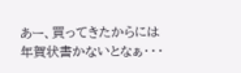あー、買ってきたからには年賀状書かないとなぁ・・・